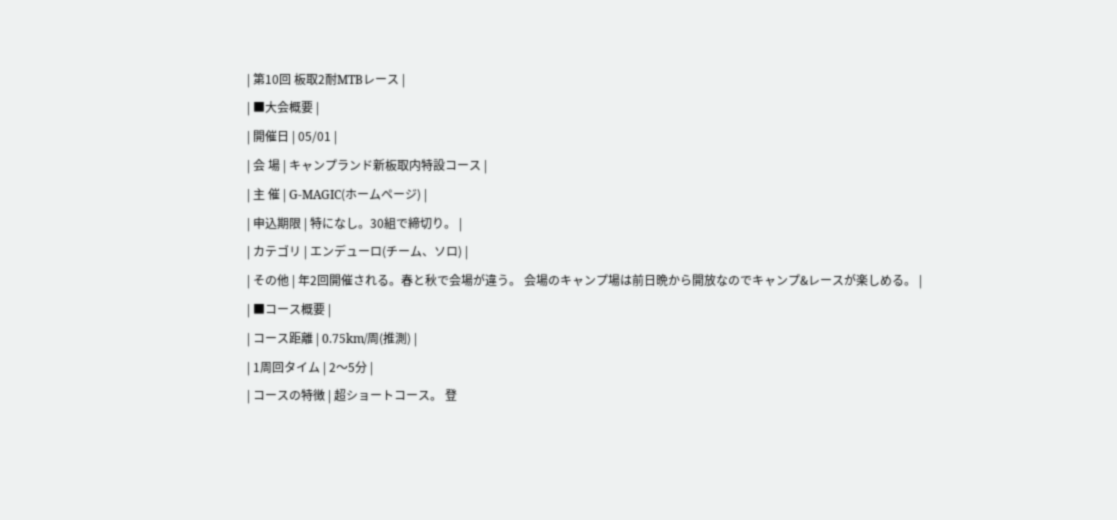| 第10回 板取2耐MTBレース |
| ■大会概要 |
| 開催日 | 05/01 |
| 会 場 | キャンプランド新板取内特設コース |
| 主 催 | G-MAGIC(ホームページ) |
| 申込期限 | 特になし。30組で締切り。 |
| カテゴリ | エンデューロ(チーム、ソロ) |
| その他 | 年2回開催される。春と秋で会場が違う。 会場のキャンプ場は前日晩から開放なのでキャンプ&レースが楽しめる。 |
| ■コース概要 |
| コース距離 | 0.75km/周(推測) |
| 1周回タイム | 2〜5分 |
| コースの特徴 | 超ショートコース。 登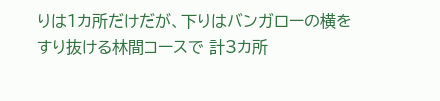りは1カ所だけだが、下りはバンガローの横をすり抜ける林間コースで 計3カ所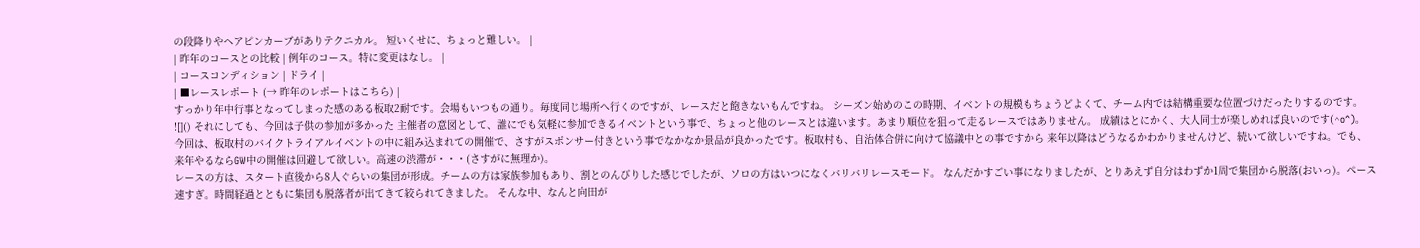の段降りやヘアピンカーブがありテクニカル。 短いくせに、ちょっと難しい。 |
| 昨年のコースとの比較 | 例年のコース。特に変更はなし。 |
| コースコンディション | ドライ |
| ■レースレポート (→ 昨年のレポートはこちら) |
すっかり年中行事となってしまった感のある板取2耐です。会場もいつもの通り。毎度同じ場所へ行くのですが、レースだと飽きないもんですね。 シーズン始めのこの時期、イベントの規模もちょうどよくて、チーム内では結構重要な位置づけだったりするのです。
![]() それにしても、今回は子供の参加が多かった 主催者の意図として、誰にでも気軽に参加できるイベントという事で、ちょっと他のレースとは違います。あまり順位を狙って走るレースではありません。 成績はとにかく、大人同士が楽しめれば良いのです(^o^)。 今回は、板取村のバイクトライアルイベントの中に組み込まれての開催で、さすがスポンサー付きという事でなかなか景品が良かったです。板取村も、自治体合併に向けて協議中との事ですから 来年以降はどうなるかわかりませんけど、続いて欲しいですね。でも、来年やるならGW中の開催は回避して欲しい。高速の渋滞が・・・(さすがに無理か)。
レースの方は、スタート直後から8人ぐらいの集団が形成。チームの方は家族参加もあり、割とのんびりした感じでしたが、ソロの方はいつになくバリバリレースモード。 なんだかすごい事になりましたが、とりあえず自分はわずか1周で集団から脱落(おいっ)。ペース速すぎ。時間経過とともに集団も脱落者が出てきて絞られてきました。 そんな中、なんと向田が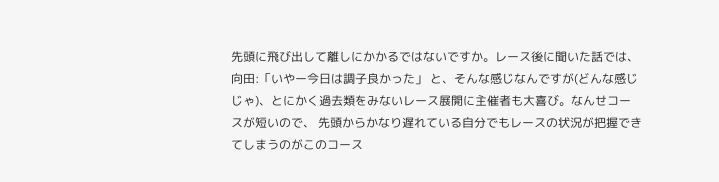先頭に飛び出して離しにかかるではないですか。レース後に聞いた話では、
向田:「いやー今日は調子良かった」 と、そんな感じなんですが(どんな感じじゃ)、とにかく過去類をみないレース展開に主催者も大喜び。なんせコースが短いので、 先頭からかなり遅れている自分でもレースの状況が把握できてしまうのがこのコース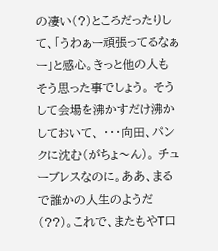の凄い(?)ところだったりして、「うわぁー頑張ってるなぁー」と感心。きっと他の人もそう思った事でしょう。 そうして会場を沸かすだけ沸かしておいて、 ・・・向田、パンクに沈む(がちょ〜ん)。 チューブレスなのに。ああ、まるで誰かの人生のようだ(??)。これで、またもやT口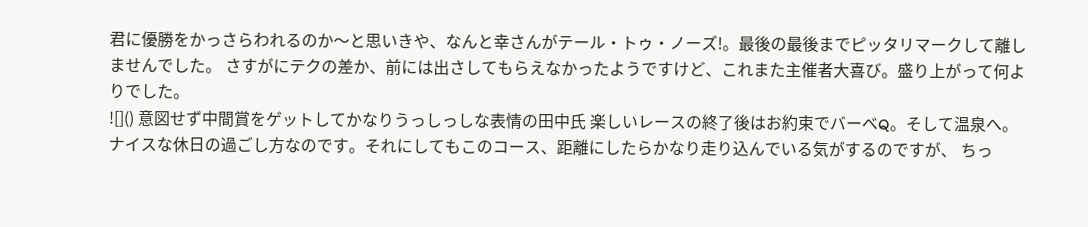君に優勝をかっさらわれるのか〜と思いきや、なんと幸さんがテール・トゥ・ノーズ!。最後の最後までピッタリマークして離しませんでした。 さすがにテクの差か、前には出さしてもらえなかったようですけど、これまた主催者大喜び。盛り上がって何よりでした。
![]() 意図せず中間賞をゲットしてかなりうっしっしな表情の田中氏 楽しいレースの終了後はお約束でバーベQ。そして温泉へ。ナイスな休日の過ごし方なのです。それにしてもこのコース、距離にしたらかなり走り込んでいる気がするのですが、 ちっ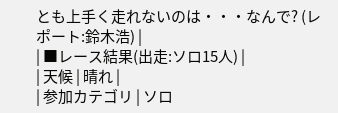とも上手く走れないのは・・・なんで? (レポート:鈴木浩) |
| ■レース結果(出走:ソロ15人) |
| 天候 | 晴れ |
| 参加カテゴリ | ソロ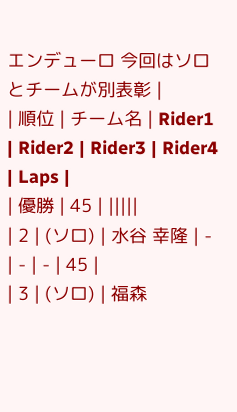エンデューロ 今回はソロとチームが別表彰 |
| 順位 | チーム名 | Rider1 | Rider2 | Rider3 | Rider4 | Laps |
| 優勝 | 45 | |||||
| 2 | (ソロ) | 水谷 幸隆 | - | - | - | 45 |
| 3 | (ソロ) | 福森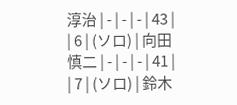淳治 | - | - | - | 43 |
| 6 | (ソロ) | 向田 慎二 | - | - | - | 41 |
| 7 | (ソロ) | 鈴木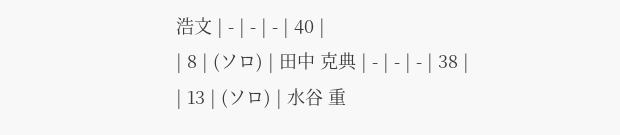浩文 | - | - | - | 40 |
| 8 | (ソロ) | 田中 克典 | - | - | - | 38 |
| 13 | (ソロ) | 水谷 重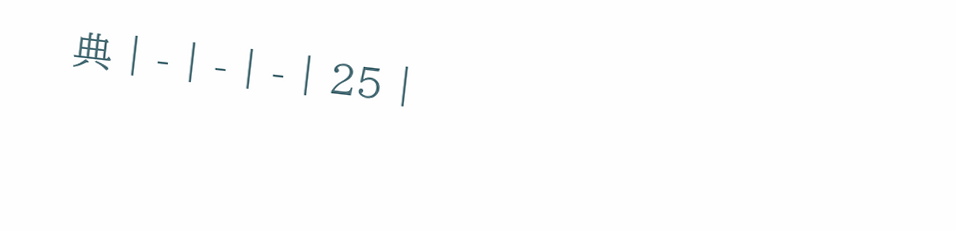典 | - | - | - | 25 |